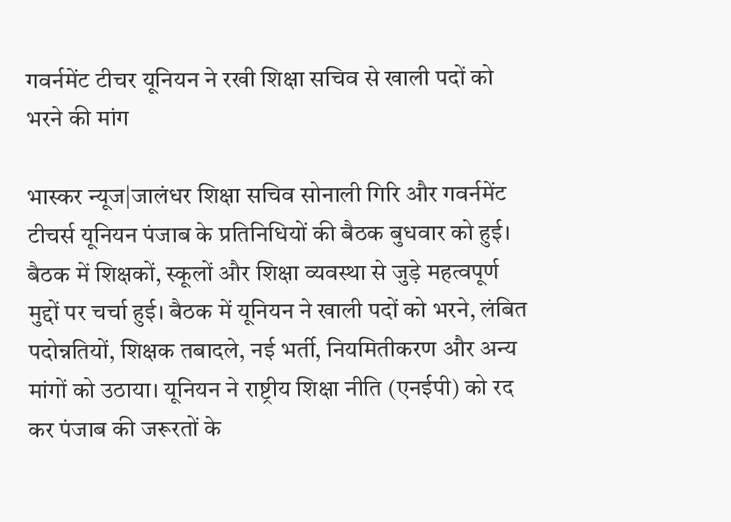गवर्नमेंट टीचर यूनियन ने रखी शिक्षा सचिव से खाली पदों को भरने की मांग

भास्कर न्यूज|जालंधर शिक्षा सचिव सोनाली गिरि और गवर्नमेंट टीचर्स यूनियन पंजाब के प्रतिनिधियों की बैठक बुधवार को हुई। बैठक में शिक्षकों, स्कूलों और शिक्षा व्यवस्था से जुड़े महत्वपूर्ण मुद्दों पर चर्चा हुई। बैठक में यूनियन ने खाली पदों को भरने, लंबित पदोन्नतियों, शिक्षक तबादले, नई भर्ती, नियमितीकरण और अन्य मांगों को उठाया। यूनियन ने राष्ट्रीय शिक्षा नीति (एनईपी) को रद कर पंजाब की जरूरतों के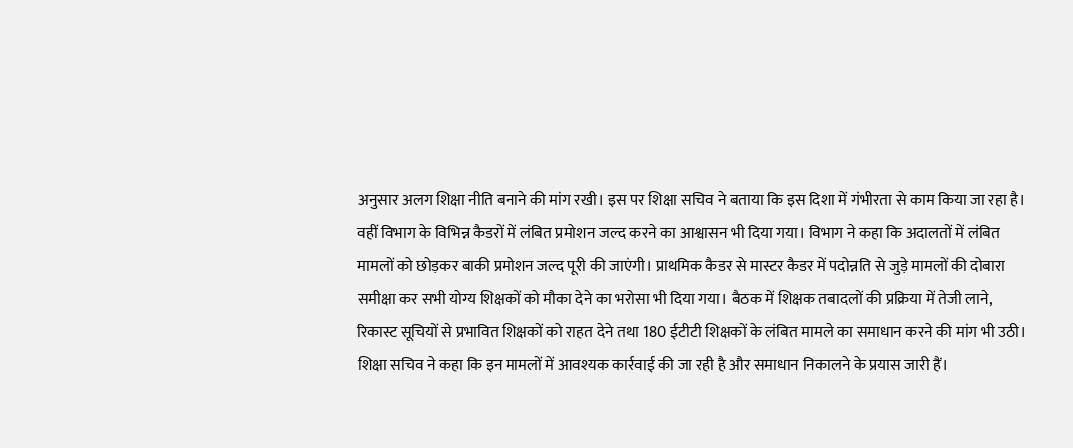अनुसार अलग शिक्षा नीति बनाने की मांग रखी। इस पर शिक्षा सचिव ने बताया कि इस दिशा में गंभीरता से काम किया जा रहा है। वहीं विभाग के विभिन्न कैडरों में लंबित प्रमोशन जल्द करने का आश्वासन भी दिया गया। विभाग ने कहा कि अदालतों में लंबित मामलों को छोड़कर बाकी प्रमोशन जल्द पूरी की जाएंगी। प्राथमिक कैडर से मास्टर कैडर में पदोन्नति से जुड़े मामलों की दोबारा समीक्षा कर सभी योग्य शिक्षकों को मौका देने का भरोसा भी दिया गया। बैठक में शिक्षक तबादलों की प्रक्रिया में तेजी लाने, रिकास्ट सूचियों से प्रभावित शिक्षकों को राहत देने तथा 180 ईटीटी शिक्षकों के लंबित मामले का समाधान करने की मांग भी उठी। शिक्षा सचिव ने कहा कि इन मामलों में आवश्यक कार्रवाई की जा रही है और समाधान निकालने के प्रयास जारी हैं।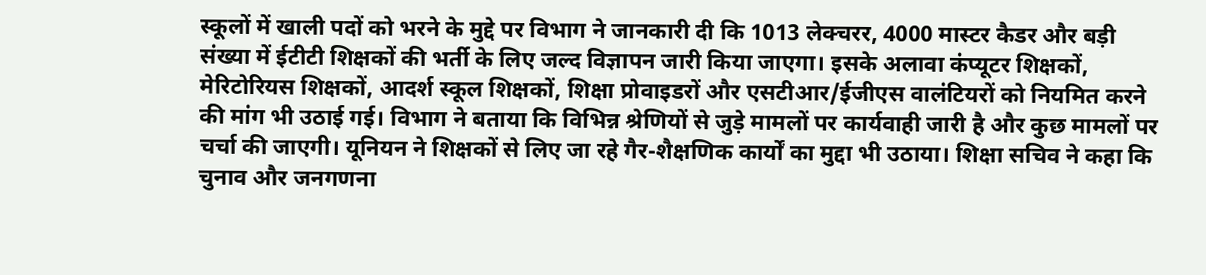स्कूलों में खाली पदों को भरने के मुद्दे पर विभाग ने जानकारी दी कि 1013 लेक्चरर, 4000 मास्टर कैडर और बड़ी संख्या में ईटीटी शिक्षकों की भर्ती के लिए जल्द विज्ञापन जारी किया जाएगा। इसके अलावा कंप्यूटर शिक्षकों, मेरिटोरियस शिक्षकों, आदर्श स्कूल शिक्षकों, शिक्षा प्रोवाइडरों और एसटीआर/ईजीएस वालंटियरों को नियमित करने की मांग भी उठाई गई। विभाग ने बताया कि विभिन्न श्रेणियों से जुड़े मामलों पर कार्यवाही जारी है और कुछ मामलों पर चर्चा की जाएगी। यूनियन ने शिक्षकों से लिए जा रहे गैर-शैक्षणिक कार्यों का मुद्दा भी उठाया। शिक्षा सचिव ने कहा कि चुनाव और जनगणना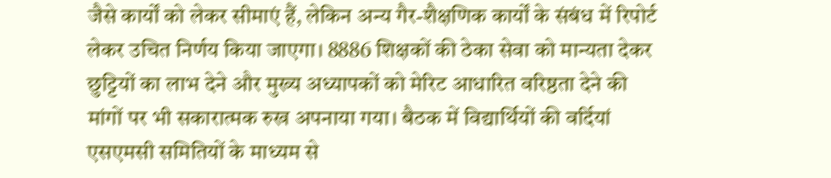जैसे कार्यों को लेकर सीमाएं हैं, लेकिन अन्य गैर-शैक्षणिक कार्यों के संबंध में रिपोर्ट लेकर उचित निर्णय किया जाएगा। 8886 शिक्षकों की ठेका सेवा को मान्यता देकर छुट्टियों का लाभ देने और मुख्य अध्यापकों को मेरिट आधारित वरिष्ठता देने की मांगों पर भी सकारात्मक रुख अपनाया गया। बैठक में विद्यार्थियों की वर्दियां एसएमसी समितियों के माध्यम से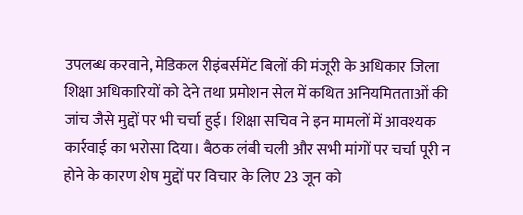उपलब्ध करवाने, मेडिकल रीइंबर्समेंट बिलों की मंजूरी के अधिकार जिला शिक्षा अधिकारियों को देने तथा प्रमोशन सेल में कथित अनियमितताओं की जांच जैसे मुद्दों पर भी चर्चा हुई। शिक्षा सचिव ने इन मामलों में आवश्यक कार्रवाई का भरोसा दिया। बैठक लंबी चली और सभी मांगों पर चर्चा पूरी न होने के कारण शेष मुद्दों पर विचार के लिए 23 जून को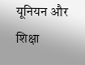यूनियन और शिक्षा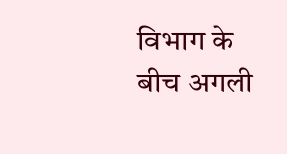विभाग के बीच अगली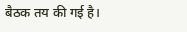बैठक तय की गई है।